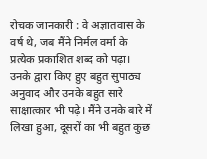रोचक जानकारी : वे अज्ञातवास के वर्ष थे, जब मैंने निर्मल वर्मा के प्रत्येक प्रकाशित शब्द को पढ़ा। उनके द्वारा किए हुए बहुत सुपाठ्य अनुवाद और उनके बहुत सारे साक्षात्कार भी पढ़े। मैंने उनके बारे में लिखा हुआ, दूसरों का भी बहुत कुछ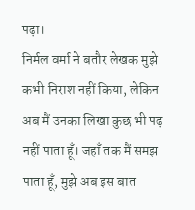पढ़ा।
निर्मल वर्मा ने बतौर लेखक मुझे कभी निराश नहीं किया, लेकिन अब मैं उनका लिखा कुछ भी पढ़ नहीं पाता हूँ। जहाँ तक मैं समझ पाता हूँ, मुझे अब इस बात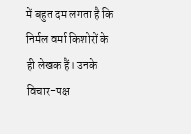में बहुत दम लगता है कि निर्मल वर्मा किशोरों के ही लेखक हैं। उनके विचार-पक्ष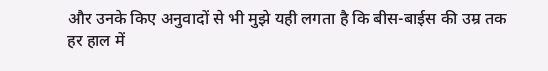और उनके किए अनुवादों से भी मुझे यही लगता है कि बीस-बाईस की उम्र तक हर हाल में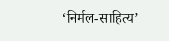‘निर्मल-साहित्य’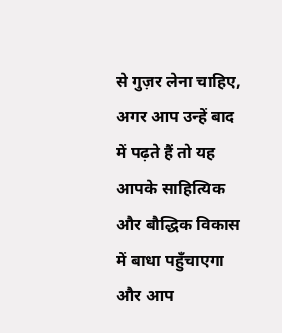से गुज़र लेना चाहिए, अगर आप उन्हें बाद में पढ़ते हैं तो यह आपके साहित्यिक और बौद्धिक विकास में बाधा पहुँचाएगा और आप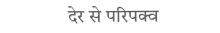देर से परिपक्व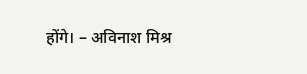होंगे। – अविनाश मिश्र